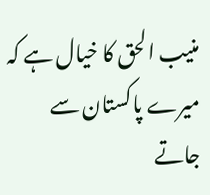منیب الحق کا خیال ہے کہ میرے پاکستان سے جاتے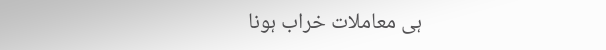ہی معاملات خراب ہونا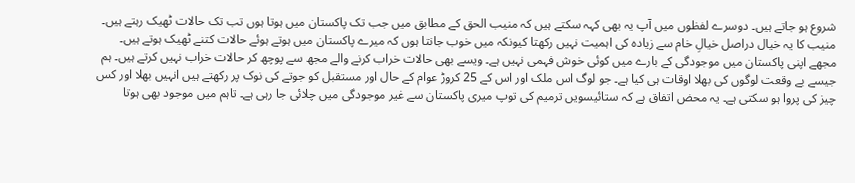شروع ہو جاتے ہیں۔ دوسرے لفظوں میں آپ یہ بھی کہہ سکتے ہیں کہ منیب الحق کے مطابق میں جب تک پاکستان میں ہوتا ہوں تب تک حالات ٹھیک رہتے ہیں۔ منیب کا یہ خیال دراصل خیالِ خام سے زیادہ کی اہمیت نہیں رکھتا کیونکہ میں خوب جانتا ہوں کہ میرے پاکستان میں ہوتے ہوئے حالات کتنے ٹھیک ہوتے ہیں۔ مجھے اپنی پاکستان میں موجودگی کے بارے میں کوئی خوش فہمی نہیں ہے۔ ویسے بھی حالات خراب کرنے والے مجھ سے پوچھ کر حالات خراب نہیں کرتے ہیں۔ ہم جیسے بے وقعت لوگوں کی بھلا اوقات ہی کیا ہے۔ جو لوگ اس ملک اور اس کے 25 کروڑ عوام کے حال اور مستقبل کو جوتے کی نوک پر رکھتے ہیں انہیں بھلا اور کس چیز کی پروا ہو سکتی ہے۔ یہ محض اتفاق ہے کہ ستائیسویں ترمیم کی توپ میری پاکستان سے غیر موجودگی میں چلائی جا رہی ہے۔ تاہم میں موجود بھی ہوتا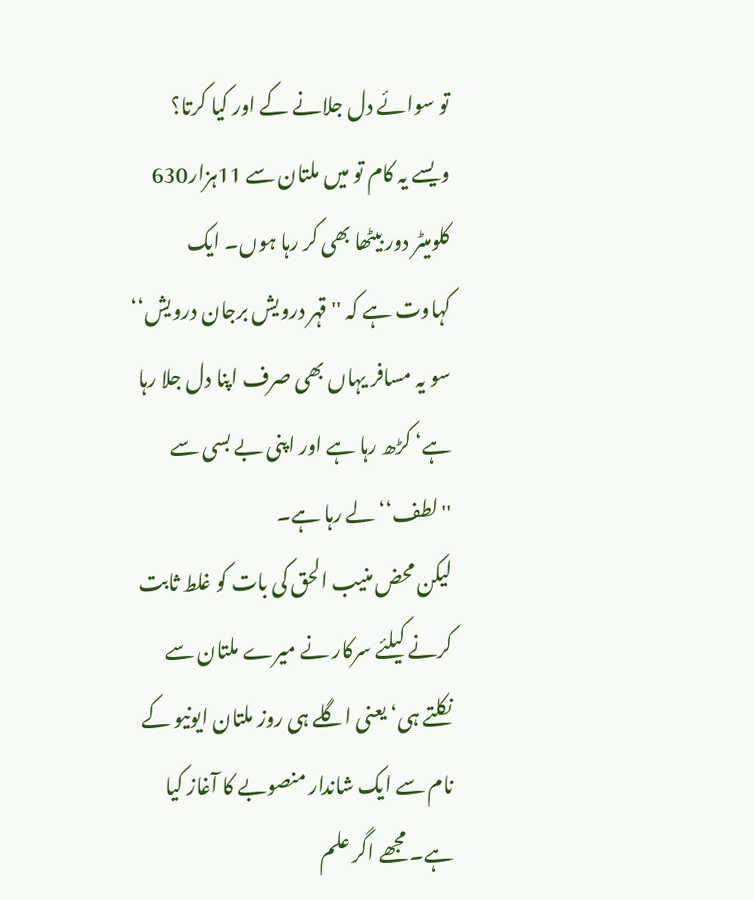تو سوائے دل جلانے کے اور کیا کرتا؟ ویسے یہ کام تو میں ملتان سے 11ہزار630 کلومیٹر دور بیٹھا بھی کر رہا ہوں۔ ایک کہاوت ہے کہ ''قہر درویش برجان درویش‘‘ سو یہ مسافر یہاں بھی صرف اپنا دل جلا رہا ہے‘ کڑھ رہا ہے اور اپنی بے بسی سے ''لطف‘‘ لے رہا ہے۔
لیکن محض منیب الحق کی بات کو غلط ثابت کرنے کیلئے سرکار نے میرے ملتان سے نکلتے ہی‘ یعنی اگلے ہی روز ملتان ایونیو کے نام سے ایک شاندار منصوبے کا آغاز کیا ہے۔ مجھے اگر علم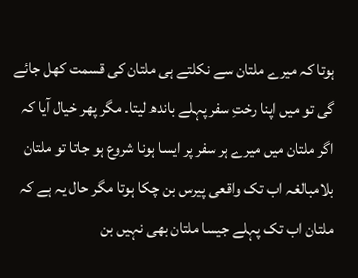ہوتا کہ میرے ملتان سے نکلتے ہی ملتان کی قسمت کھل جائے گی تو میں اپنا رختِ سفر پہلے باندھ لیتا۔ مگر پھر خیال آیا کہ اگر ملتان میں میرے ہر سفر پر ایسا ہونا شروع ہو جاتا تو ملتان بلامبالغہ اب تک واقعی پیرس بن چکا ہوتا مگر حال یہ ہے کہ ملتان اب تک پہلے جیسا ملتان بھی نہیں بن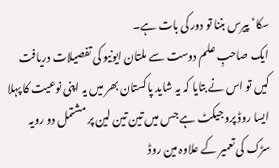سکا‘ پیرس بننا تو دور کی بات ہے۔
ایک صاحبِ علم دوست سے ملتان ایونیو کی تفصیلات دریافت کیں تو اس نے بتایا کہ یہ شاید پاکستان بھر میں یہ اپنی نوعیت کا پہلا ایسا روڈ پروجیکٹ ہے جس میں تین تین لین پر مشتمل دو رویہ سڑک کی تعمیر کے علاوہ مین روڈ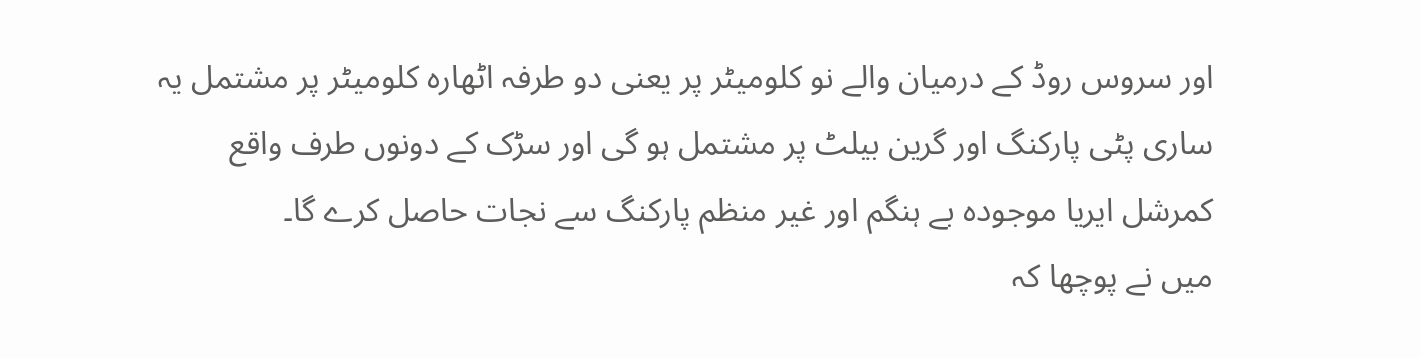اور سروس روڈ کے درمیان والے نو کلومیٹر پر یعنی دو طرفہ اٹھارہ کلومیٹر پر مشتمل یہ ساری پٹی پارکنگ اور گرین بیلٹ پر مشتمل ہو گی اور سڑک کے دونوں طرف واقع کمرشل ایریا موجودہ بے ہنگم اور غیر منظم پارکنگ سے نجات حاصل کرے گا۔
میں نے پوچھا کہ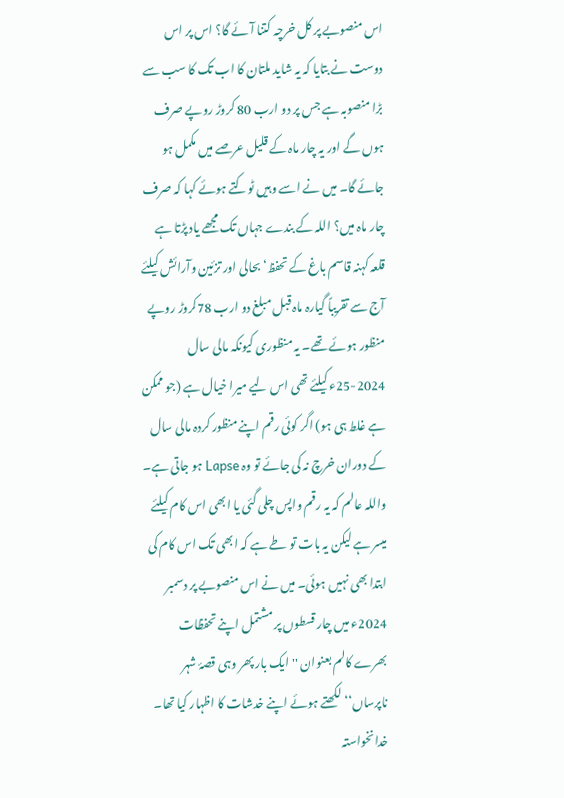اس منصوبے پر کل خرچہ کتنا آئے گا؟ اس پر اس دوست نے بتایا کہ یہ شاید ملتان کا اب تک کا سب سے بڑا منصوبہ ہے جس پر دو ارب 80 کروڑ روپے صرف ہوں گے اور یہ چار ماہ کے قلیل عرصے میں مکمل ہو جائے گا۔ میں نے اسے وہیں ٹوکتے ہوئے کہا کہ صرف چار ماہ میں؟ اللہ کے بندے جہاں تک مجھے یاد پڑتا ہے قلعہ کہنہ قاسم باغ کے تحفظ‘ بحالی اور تزئین وآرائش کیلئے آج سے تقریباً گیارہ ماہ قبل مبلغ دو ارب 78کروڑ روپے منظور ہوئے تھے۔ یہ منظوری کیونکہ مالی سال 2024-25ء کیلئے تھی اس لیے میرا خیال ہے (جو ممکن ہے غلط ہی ہو) اگر کوئی رقم اپنے منظور کردہ مالی سال کے دوران خرچ نہ کی جائے تو وہ Lapse ہو جاتی ہے۔ واللہ عالم کہ یہ رقم واپس چلی گئی یا ابھی اس کام کیلئے میسر ہے لیکن یہ بات تو طے ہے کہ ابھی تک اس کام کی ابتدا بھی نہیں ہوئی۔ میں نے اس منصوبے پر دسمبر 2024ء میں چار قسطوں پر مشتمل اپنے تحفظات بھرے کالم بعنوان ''ایک بار پھر وہی قصۂ شہر ناپرساں‘‘ لکھتے ہوئے اپنے خدشات کا اظہار کیا تھا۔ خدانخواستہ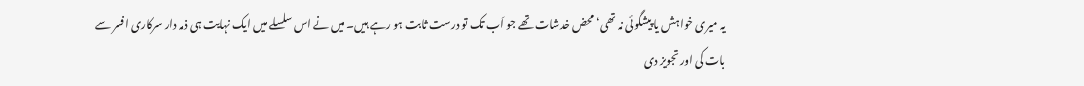یہ میری خواہش یا پیشگوئی نہ تھی‘ محض خدشات تھے جو اَب تک تو درست ثابت ہو رہے ہیں۔ میں نے اس سلسلے میں ایک نہایت ہی ذمہ دار سرکاری افسر سے بات کی اور تجویز دی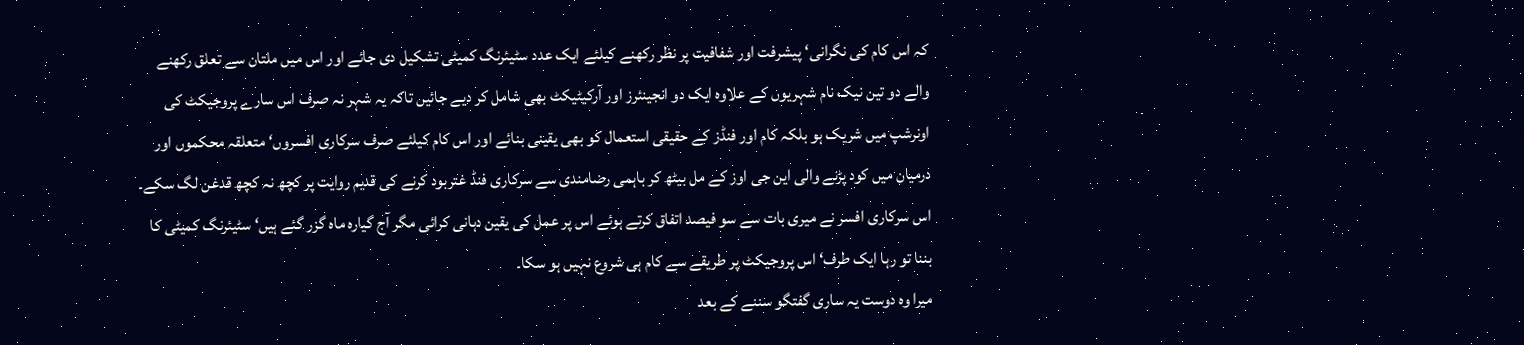کہ اس کام کی نگرانی‘ پیشرفت اور شفافیت پر نظر رکھنے کیلئے ایک عدد سٹیئرنگ کمیٹی تشکیل دی جائے اور اس میں ملتان سے تعلق رکھنے والے دو تین نیک نام شہریوں کے علاوہ ایک دو انجینئرز اور آرکیٹیکٹ بھی شامل کر دیے جائیں تاکہ یہ شہر نہ صرف اس سارے پروجیکٹ کی اونرشپ میں شریک ہو بلکہ کام اور فنڈز کے حقیقی استعمال کو بھی یقینی بنائے اور اس کام کیلئے صرف سرکاری افسروں‘ متعلقہ محکموں اور درمیان میں کود پڑنے والی این جی اوز کے مل بیٹھ کر باہمی رضامندی سے سرکاری فنڈ غتربود کرنے کی قدیم روایت پر کچھ نہ کچھ قدغن لگ سکے۔ اس سرکاری افسر نے میری بات سے سو فیصد اتفاق کرتے ہوئے اس پر عمل کی یقین دہانی کرائی مگر آج گیارہ ماہ گزر گئے ہیں‘ سٹیئرنگ کمیٹی کا بننا تو رہا ایک طرف‘ اس پروجیکٹ پر طریقے سے کام ہی شروع نہیں ہو سکا۔
میرا وہ دوست یہ ساری گفتگو سننے کے بعد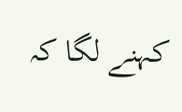کہنے لگا کہ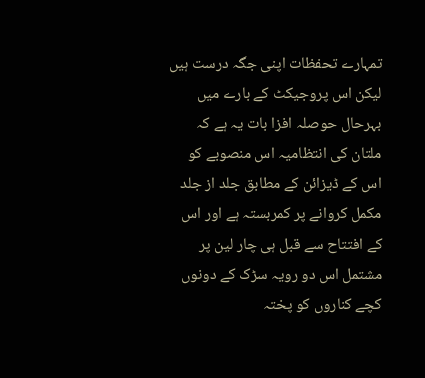تمہارے تحفظات اپنی جگہ درست ہیں لیکن اس پروجیکٹ کے بارے میں بہرحال حوصلہ افزا بات یہ ہے کہ ملتان کی انتظامیہ اس منصوبے کو اس کے ڈیزائن کے مطابق جلد از جلد مکمل کروانے پر کمربستہ ہے اور اس کے افتتاح سے قبل ہی چار لین پر مشتمل اس دو رویہ سڑک کے دونوں کچے کناروں کو پختہ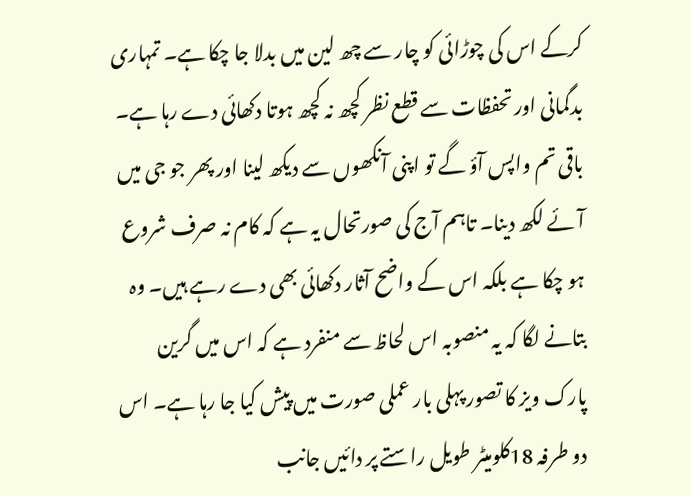کرکے اس کی چوڑائی کو چار سے چھ لین میں بدلا جا چکا ہے۔ تمہاری بدگمانی اور تحفظات سے قطع نظر کچھ نہ کچھ ہوتا دکھائی دے رہا ہے۔ باقی تم واپس آؤ گے تو اپنی آنکھوں سے دیکھ لینا اور پھر جو جی میں آئے لکھ دینا۔ تاہم آج کی صورتحال یہ ہے کہ کام نہ صرف شروع ہو چکا ہے بلکہ اس کے واضح آثار دکھائی بھی دے رہے ہیں۔ وہ بتانے لگا کہ یہ منصوبہ اس لحاظ سے منفرد ہے کہ اس میں گرین پارک ویز کا تصور پہلی بار عملی صورت میں پیش کیا جا رہا ہے۔ اس دو طرفہ 18کلومیٹر طویل راستے پر دائیں جانب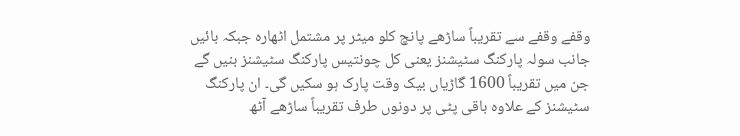وقفے وقفے سے تقریباً ساڑھے پانچ کلو میٹر پر مشتمل اٹھارہ جبکہ بائیں جانب سولہ پارکنگ سٹیشنز یعنی کل چونتیس پارکنگ سٹیشنز بنیں گے جن میں تقریباً 1600 گاڑیاں بیک وقت پارک ہو سکیں گی۔ ان پارکنگ سٹیشنز کے علاوہ باقی پٹی پر دونوں طرف تقریباً ساڑھے آٹھ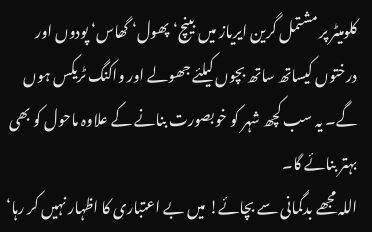کلومیٹر پر مشتمل گرین ایریاز میں بینچ‘ پھول‘ گھاس‘ پودوں اور درختوں کیساتھ ساتھ بچوں کیلئے جھولے اور واکنگ ٹریکس ہوں گے۔ یہ سب کچھ شہر کو خوبصورت بنانے کے علاوہ ماحول کو بھی بہتر بنائے گا۔
اللہ مجھے بدگمانی سے بچائے! میں بے اعتباری کا اظہار نہیں کر رہا‘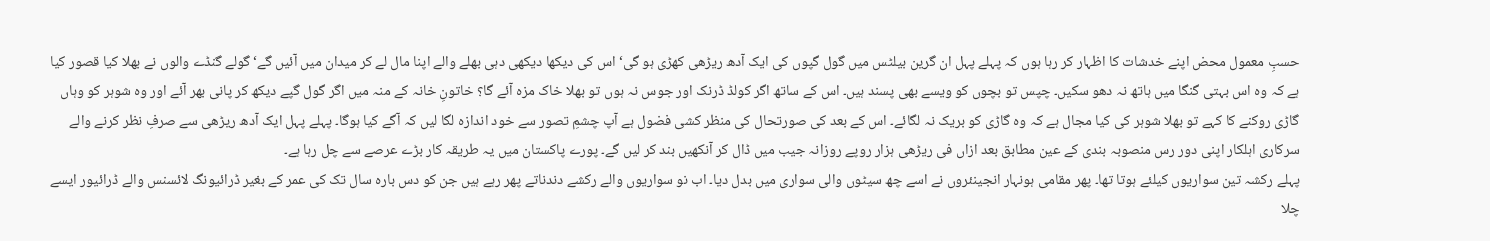حسبِ معمول محض اپنے خدشات کا اظہار کر رہا ہوں کہ پہلے پہل ان گرین بیلٹس میں گول گپوں کی ایک آدھ ریڑھی کھڑی ہو گی‘ اس کی دیکھا دیکھی دہی بھلے والے اپنا مال لے کر میدان میں آئیں گے‘ گولے گنڈے والوں نے بھلا کیا قصور کیا ہے کہ وہ اس بہتی گنگا میں ہاتھ نہ دھو سکیں۔ چپس تو بچوں کو ویسے بھی پسند ہیں۔ اس کے ساتھ اگر کولڈ ڈرنک اور جوس نہ ہوں تو بھلا خاک مزہ آئے گا؟ خاتونِ خانہ کے منہ میں اگر گول گپے دیکھ کر پانی بھر آئے اور وہ شوہر کو وہاں گاڑی روکنے کا کہے تو بھلا شوہر کی کیا مجال ہے کہ وہ گاڑی کو بریک نہ لگائے۔ اس کے بعد کی صورتحال کی منظر کشی فضول ہے آپ چشمِ تصور سے خود اندازہ لگا لیں کہ آگے کیا ہوگا۔ پہلے پہل ایک آدھ ریڑھی سے صرفِ نظر کرنے والے سرکاری اہلکار اپنی دور رس منصوبہ بندی کے عین مطابق بعد ازاں فی ریڑھی ہزار روپے روزانہ جیب میں ڈال کر آنکھیں بند کر لیں گے۔ پورے پاکستان میں یہ طریقہ کار بڑے عرصے سے چل رہا ہے۔
پہلے رکشہ تین سواریوں کیلئے ہوتا تھا۔ پھر مقامی ہونہار انجینئروں نے اسے چھ سیٹوں والی سواری میں بدل دیا۔ اب نو سواریوں والے رکشے دندناتے پھر رہے ہیں جن کو دس بارہ سال تک کی عمر کے بغیر ڈرائیونگ لائسنس والے ڈرائیور ایسے چلا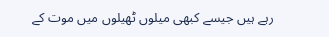رہے ہیں جیسے کبھی میلوں ٹھیلوں میں موت کے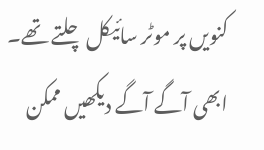کنویں پر موٹر سائیکل چلتے تھے۔ ابھی آگے آگے دیکھیں ممکن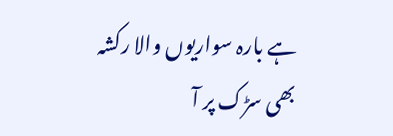ہے بارہ سواریوں والا رکشہ بھی سڑک پر آ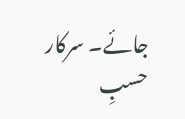جائے۔ سرکار حسبِ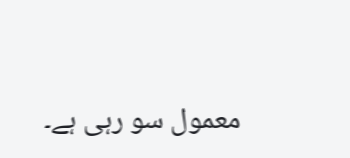معمول سو رہی ہے۔